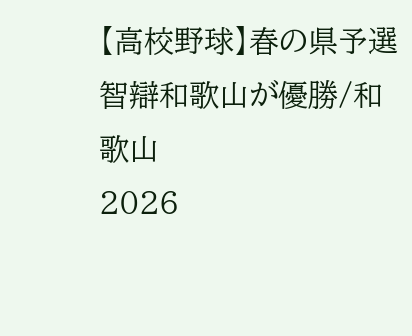【高校野球】春の県予選 智辯和歌山が優勝/和歌山
2026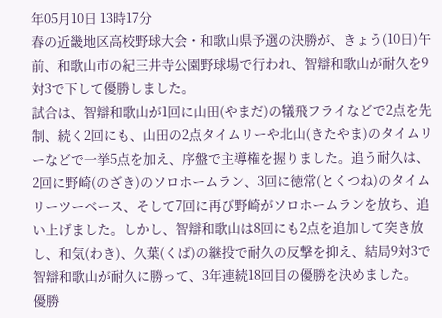年05月10日 13時17分
春の近畿地区高校野球大会・和歌山県予選の決勝が、きょう(10日)午前、和歌山市の紀三井寺公園野球場で行われ、智辯和歌山が耐久を9対3で下して優勝しました。
試合は、智辯和歌山が1回に山田(やまだ)の犠飛フライなどで2点を先制、続く2回にも、山田の2点タイムリーや北山(きたやま)のタイムリーなどで一挙5点を加え、序盤で主導権を握りました。追う耐久は、2回に野崎(のざき)のソロホームラン、3回に徳常(とくつね)のタイムリーツーベース、そして7回に再び野崎がソロホームランを放ち、追い上げました。しかし、智辯和歌山は8回にも2点を追加して突き放し、和気(わき)、久葉(くば)の継投で耐久の反撃を抑え、結局9対3で智辯和歌山が耐久に勝って、3年連続18回目の優勝を決めました。
優勝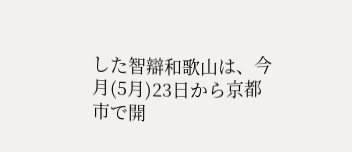した智辯和歌山は、今月(5月)23日から京都市で開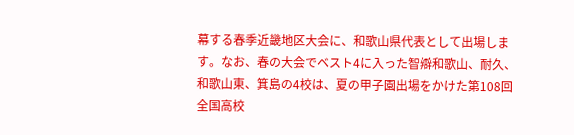幕する春季近畿地区大会に、和歌山県代表として出場します。なお、春の大会でベスト4に入った智辯和歌山、耐久、和歌山東、箕島の4校は、夏の甲子園出場をかけた第108回全国高校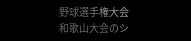野球選手権大会和歌山大会のシ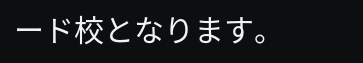ード校となります。